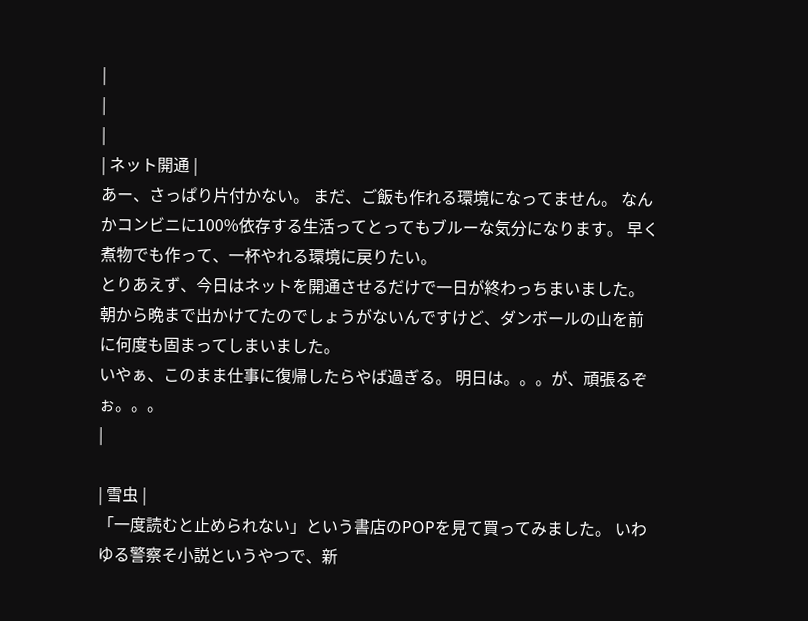|
|
|
| ネット開通 |
あー、さっぱり片付かない。 まだ、ご飯も作れる環境になってません。 なんかコンビニに100%依存する生活ってとってもブルーな気分になります。 早く煮物でも作って、一杯やれる環境に戻りたい。
とりあえず、今日はネットを開通させるだけで一日が終わっちまいました。 朝から晩まで出かけてたのでしょうがないんですけど、ダンボールの山を前に何度も固まってしまいました。
いやぁ、このまま仕事に復帰したらやば過ぎる。 明日は。。。が、頑張るぞぉ。。。
|

| 雪虫 |
「一度読むと止められない」という書店のPOPを見て買ってみました。 いわゆる警察そ小説というやつで、新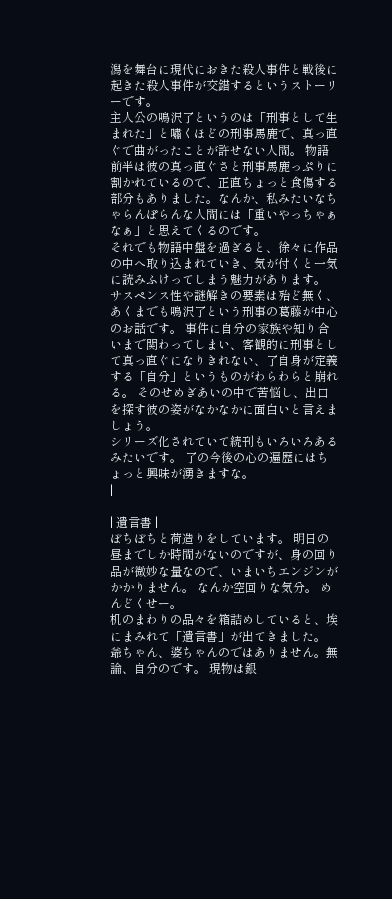潟を舞台に現代におきた殺人事件と戦後に起きた殺人事件が交錯するというストーリーです。
主人公の鳴沢了というのは「刑事として生まれた」と嘯くほどの刑事馬鹿で、真っ直ぐで曲がったことが許せない人間。 物語前半は彼の真っ直ぐさと刑事馬鹿っぷりに割かれているので、正直ちょっと食傷する部分もありました。なんか、私みたいなちゃらんぽらんな人間には「重いやっちゃぁなぁ」と思えてくるのです。
それでも物語中盤を過ぎると、徐々に作品の中へ取り込まれていき、気が付くと一気に読みふけってしまう魅力があります。
サスペンス性や謎解きの要素は殆ど無く、あくまでも鳴沢了という刑事の葛藤が中心のお話です。 事件に自分の家族や知り合いまで関わってしまい、客観的に刑事として真っ直ぐになりきれない、了自身が定義する「自分」というものがわらわらと崩れる。 そのせめぎあいの中で苦悩し、出口を探す彼の姿がなかなかに面白いと言えましょう。
シリーズ化されていて続刊もいろいろあるみたいです。 了の今後の心の遍歴にはちょっと興味が湧きますな。
|

| 遺言書 |
ぼちぼちと荷造りをしています。 明日の昼までしか時間がないのですが、身の回り品が微妙な量なので、いまいちエンジンがかかりません。 なんか空回りな気分。 めんどくせー。
机のまわりの品々を箱詰めしていると、埃にまみれて「遺言書」が出てきました。 爺ちゃん、婆ちゃんのではありません。無論、自分のです。 現物は銀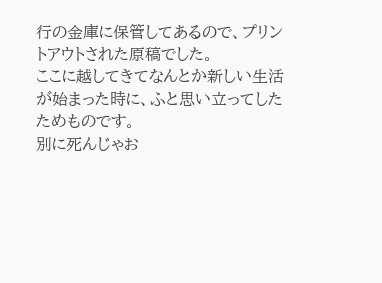行の金庫に保管してあるので、プリントアウトされた原稿でした。
ここに越してきてなんとか新しい生活が始まった時に、ふと思い立ってしたためものです。
別に死んじゃお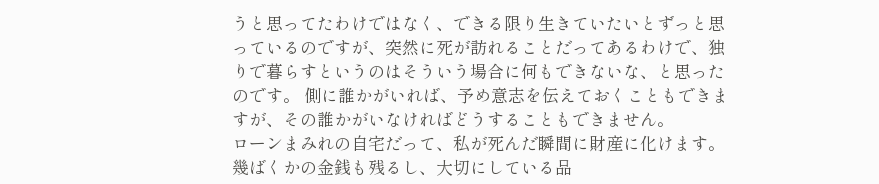うと思ってたわけではなく、できる限り生きていたいとずっと思っているのですが、突然に死が訪れることだってあるわけで、独りで暮らすというのはそういう場合に何もできないな、と思ったのです。 側に誰かがいれば、予め意志を伝えておくこともできますが、その誰かがいなければどうすることもできません。
ローンまみれの自宅だって、私が死んだ瞬間に財産に化けます。 幾ばくかの金銭も残るし、大切にしている品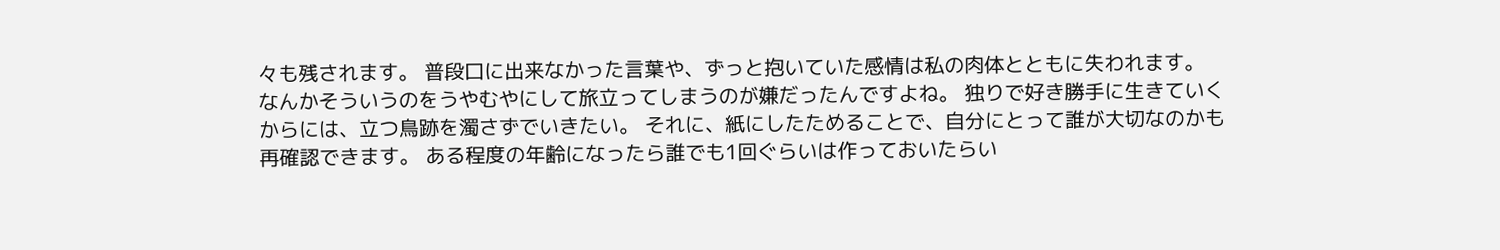々も残されます。 普段口に出来なかった言葉や、ずっと抱いていた感情は私の肉体とともに失われます。
なんかそういうのをうやむやにして旅立ってしまうのが嫌だったんですよね。 独りで好き勝手に生きていくからには、立つ鳥跡を濁さずでいきたい。 それに、紙にしたためることで、自分にとって誰が大切なのかも再確認できます。 ある程度の年齢になったら誰でも1回ぐらいは作っておいたらい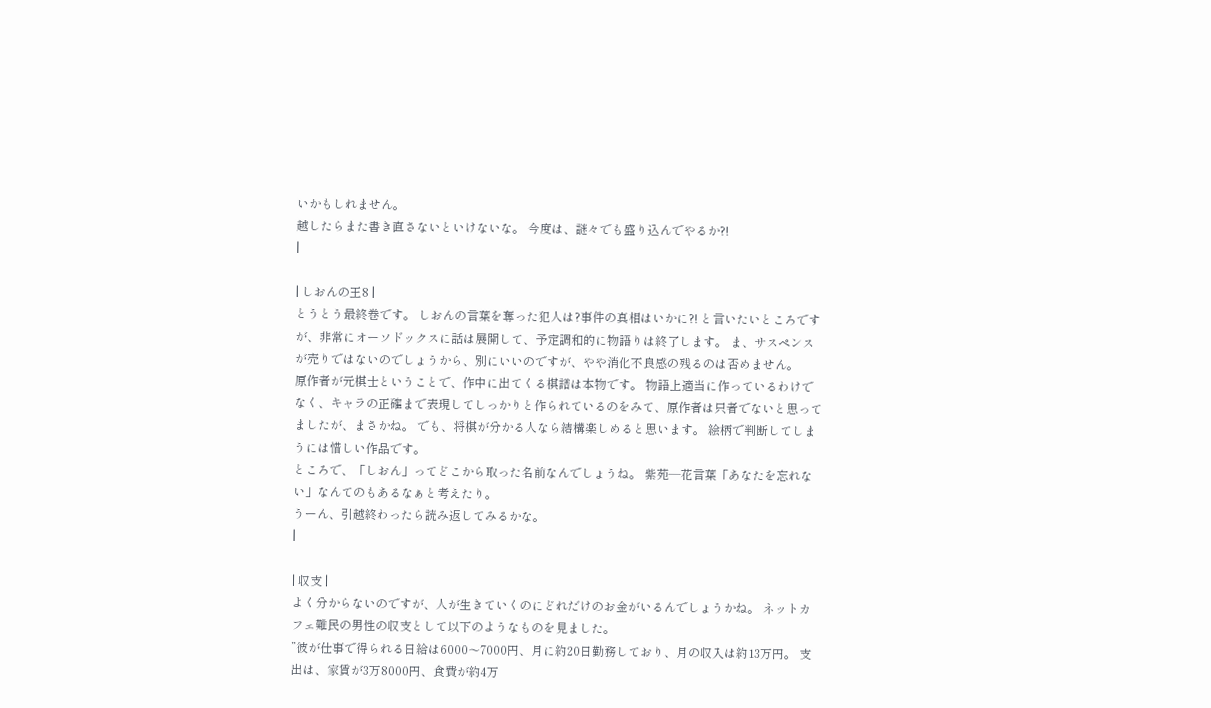いかもしれません。
越したらまた書き直さないといけないな。 今度は、謎々でも盛り込んでやるか?!
|

| しおんの王8 |
とうとう最終巻です。 しおんの言葉を奪った犯人は?事件の真相はいかに?! と言いたいところですが、非常にオーソドックスに話は展開して、予定調和的に物語りは終了します。 ま、サスペンスが売りではないのでしょうから、別にいいのですが、やや消化不良感の残るのは否めません。
原作者が元棋士ということで、作中に出てくる棋譜は本物です。 物語上適当に作っているわけでなく、キャラの正確まで表現してしっかりと作られているのをみて、原作者は只者でないと思ってましたが、まさかね。 でも、将棋が分かる人なら結構楽しめると思います。 絵柄で判断してしまうには惜しい作品です。
ところで、「しおん」ってどこから取った名前なんでしょうね。 紫苑―花言葉「あなたを忘れない」なんてのもあるなぁと考えたり。
うーん、引越終わったら読み返してみるかな。
|

| 収支 |
よく分からないのですが、人が生きていくのにどれだけのお金がいるんでしょうかね。 ネットカフェ難民の男性の収支として以下のようなものを見ました。
”彼が仕事で得られる日給は6000〜7000円、月に約20日勤務しており、月の収入は約13万円。 支出は、家賃が3万8000円、食費が約4万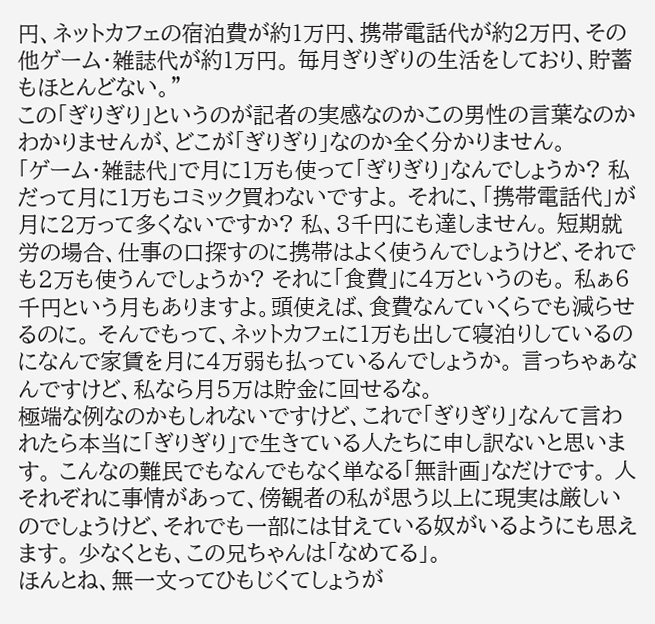円、ネットカフェの宿泊費が約1万円、携帯電話代が約2万円、その他ゲーム・雑誌代が約1万円。 毎月ぎりぎりの生活をしており、貯蓄もほとんどない。”
この「ぎりぎり」というのが記者の実感なのかこの男性の言葉なのかわかりませんが、どこが「ぎりぎり」なのか全く分かりません。
「ゲーム・雑誌代」で月に1万も使って「ぎりぎり」なんでしょうか? 私だって月に1万もコミック買わないですよ。 それに、「携帯電話代」が月に2万って多くないですか? 私、3千円にも達しません。 短期就労の場合、仕事の口探すのに携帯はよく使うんでしょうけど、それでも2万も使うんでしょうか? それに「食費」に4万というのも。 私ぁ6千円という月もありますよ。頭使えば、食費なんていくらでも減らせるのに。 そんでもって、ネットカフェに1万も出して寝泊りしているのになんで家賃を月に4万弱も払っているんでしょうか。 言っちゃぁなんですけど、私なら月5万は貯金に回せるな。
極端な例なのかもしれないですけど、これで「ぎりぎり」なんて言われたら本当に「ぎりぎり」で生きている人たちに申し訳ないと思います。 こんなの難民でもなんでもなく単なる「無計画」なだけです。 人それぞれに事情があって、傍観者の私が思う以上に現実は厳しいのでしょうけど、それでも一部には甘えている奴がいるようにも思えます。 少なくとも、この兄ちゃんは「なめてる」。
ほんとね、無一文ってひもじくてしょうが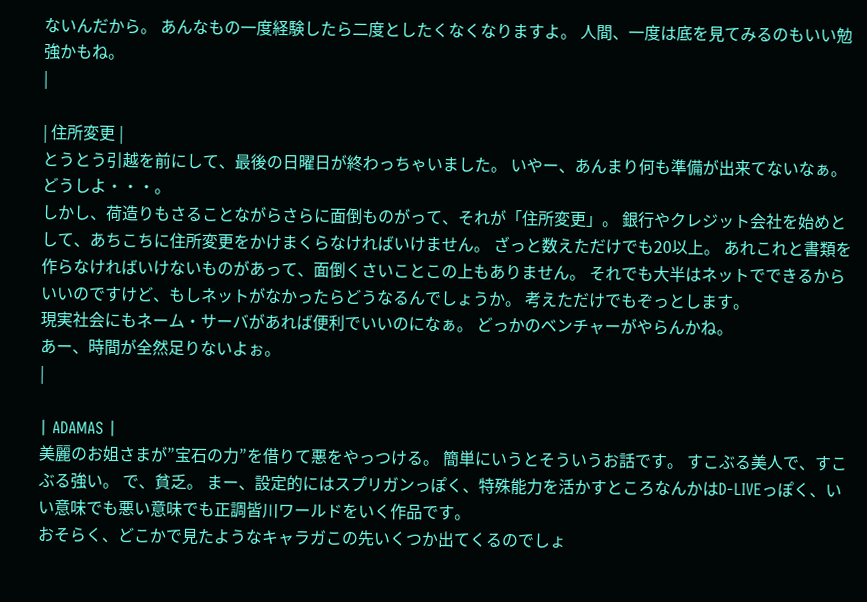ないんだから。 あんなもの一度経験したら二度としたくなくなりますよ。 人間、一度は底を見てみるのもいい勉強かもね。
|

| 住所変更 |
とうとう引越を前にして、最後の日曜日が終わっちゃいました。 いやー、あんまり何も準備が出来てないなぁ。 どうしよ・・・。
しかし、荷造りもさることながらさらに面倒ものがって、それが「住所変更」。 銀行やクレジット会社を始めとして、あちこちに住所変更をかけまくらなければいけません。 ざっと数えただけでも20以上。 あれこれと書類を作らなければいけないものがあって、面倒くさいことこの上もありません。 それでも大半はネットでできるからいいのですけど、もしネットがなかったらどうなるんでしょうか。 考えただけでもぞっとします。
現実社会にもネーム・サーバがあれば便利でいいのになぁ。 どっかのベンチャーがやらんかね。
あー、時間が全然足りないよぉ。
|

| ADAMAS |
美麗のお姐さまが”宝石の力”を借りて悪をやっつける。 簡単にいうとそういうお話です。 すこぶる美人で、すこぶる強い。 で、貧乏。 まー、設定的にはスプリガンっぽく、特殊能力を活かすところなんかはD-LIVEっぽく、いい意味でも悪い意味でも正調皆川ワールドをいく作品です。
おそらく、どこかで見たようなキャラガこの先いくつか出てくるのでしょ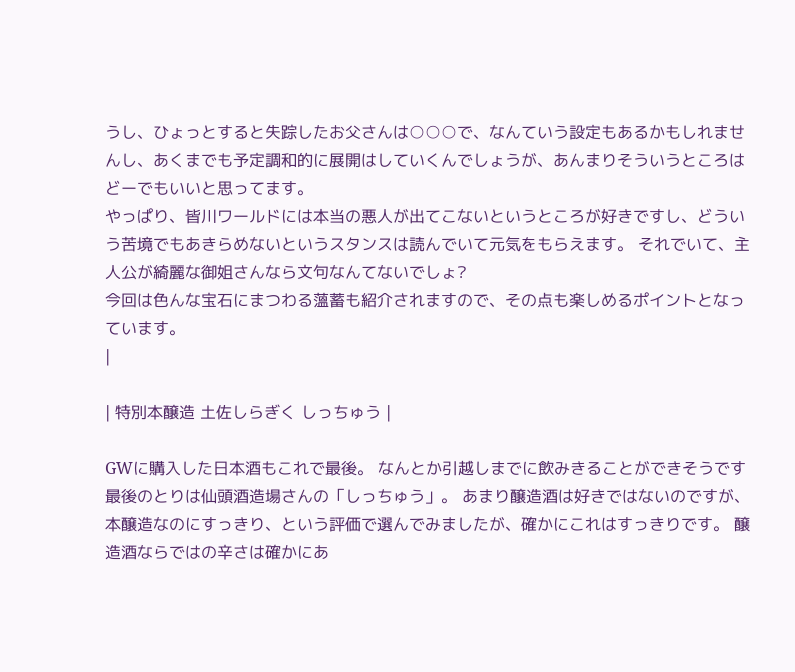うし、ひょっとすると失踪したお父さんは○○○で、なんていう設定もあるかもしれませんし、あくまでも予定調和的に展開はしていくんでしょうが、あんまりそういうところはどーでもいいと思ってます。
やっぱり、皆川ワールドには本当の悪人が出てこないというところが好きですし、どういう苦境でもあきらめないというスタンスは読んでいて元気をもらえます。 それでいて、主人公が綺麗な御姐さんなら文句なんてないでしょ?
今回は色んな宝石にまつわる薀蓄も紹介されますので、その点も楽しめるポイントとなっています。
|

| 特別本醸造 土佐しらぎく しっちゅう |

GWに購入した日本酒もこれで最後。 なんとか引越しまでに飲みきることができそうです
最後のとりは仙頭酒造場さんの「しっちゅう」。 あまり醸造酒は好きではないのですが、本醸造なのにすっきり、という評価で選んでみましたが、確かにこれはすっきりです。 醸造酒ならではの辛さは確かにあ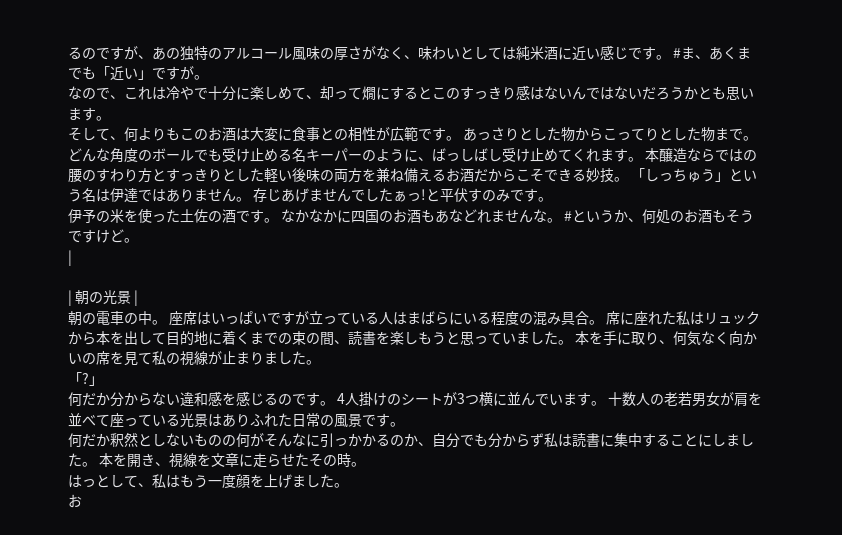るのですが、あの独特のアルコール風味の厚さがなく、味わいとしては純米酒に近い感じです。 #ま、あくまでも「近い」ですが。
なので、これは冷やで十分に楽しめて、却って燗にするとこのすっきり感はないんではないだろうかとも思います。
そして、何よりもこのお酒は大変に食事との相性が広範です。 あっさりとした物からこってりとした物まで。 どんな角度のボールでも受け止める名キーパーのように、ばっしばし受け止めてくれます。 本醸造ならではの腰のすわり方とすっきりとした軽い後味の両方を兼ね備えるお酒だからこそできる妙技。 「しっちゅう」という名は伊達ではありません。 存じあげませんでしたぁっ!と平伏すのみです。
伊予の米を使った土佐の酒です。 なかなかに四国のお酒もあなどれませんな。 #というか、何処のお酒もそうですけど。
|

| 朝の光景 |
朝の電車の中。 座席はいっぱいですが立っている人はまばらにいる程度の混み具合。 席に座れた私はリュックから本を出して目的地に着くまでの束の間、読書を楽しもうと思っていました。 本を手に取り、何気なく向かいの席を見て私の視線が止まりました。
「?」
何だか分からない違和感を感じるのです。 4人掛けのシートが3つ横に並んでいます。 十数人の老若男女が肩を並べて座っている光景はありふれた日常の風景です。
何だか釈然としないものの何がそんなに引っかかるのか、自分でも分からず私は読書に集中することにしました。 本を開き、視線を文章に走らせたその時。
はっとして、私はもう一度顔を上げました。
お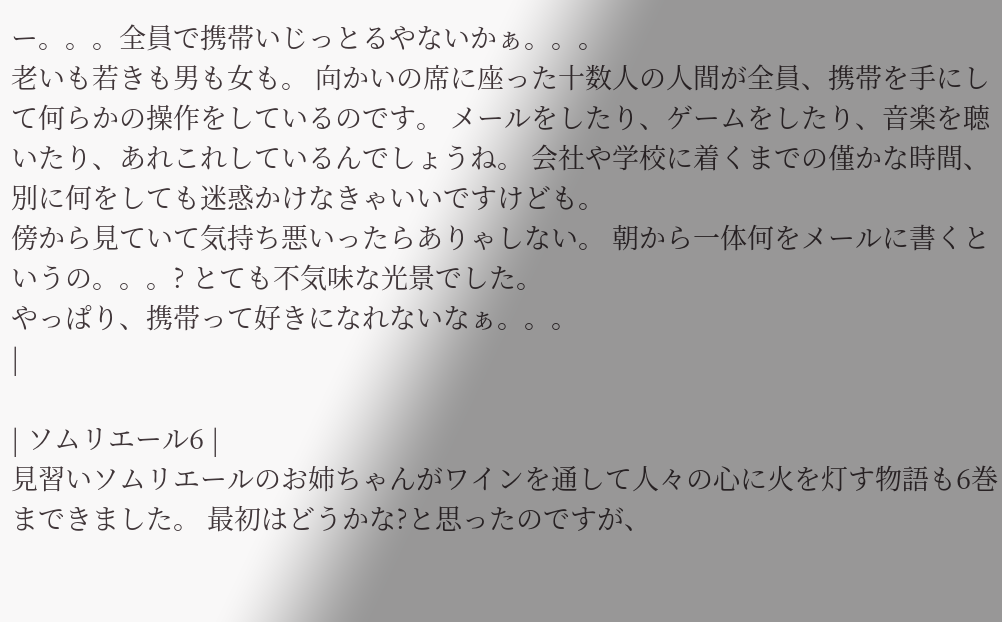ー。。。全員で携帯いじっとるやないかぁ。。。
老いも若きも男も女も。 向かいの席に座った十数人の人間が全員、携帯を手にして何らかの操作をしているのです。 メールをしたり、ゲームをしたり、音楽を聴いたり、あれこれしているんでしょうね。 会社や学校に着くまでの僅かな時間、別に何をしても迷惑かけなきゃいいですけども。
傍から見ていて気持ち悪いったらありゃしない。 朝から一体何をメールに書くというの。。。? とても不気味な光景でした。
やっぱり、携帯って好きになれないなぁ。。。
|

| ソムリエール6 |
見習いソムリエールのお姉ちゃんがワインを通して人々の心に火を灯す物語も6巻まできました。 最初はどうかな?と思ったのですが、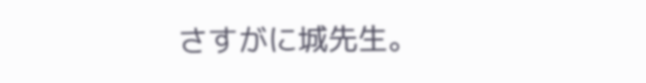さすがに城先生。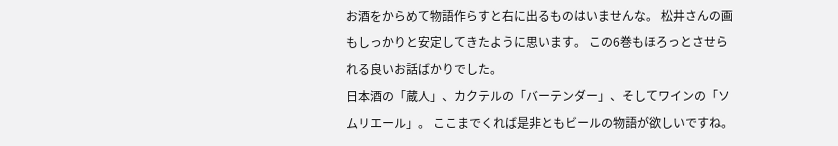お酒をからめて物語作らすと右に出るものはいませんな。 松井さんの画もしっかりと安定してきたように思います。 この6巻もほろっとさせられる良いお話ばかりでした。
日本酒の「蔵人」、カクテルの「バーテンダー」、そしてワインの「ソムリエール」。 ここまでくれば是非ともビールの物語が欲しいですね。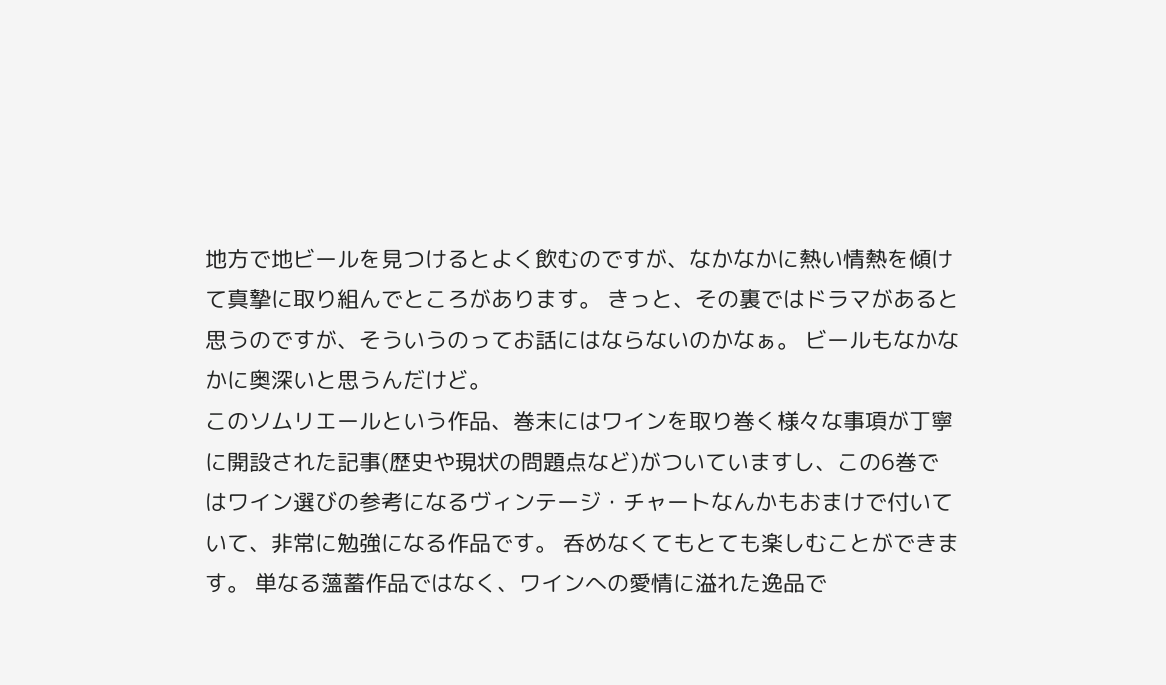地方で地ビールを見つけるとよく飲むのですが、なかなかに熱い情熱を傾けて真摯に取り組んでところがあります。 きっと、その裏ではドラマがあると思うのですが、そういうのってお話にはならないのかなぁ。 ビールもなかなかに奥深いと思うんだけど。
このソムリエールという作品、巻末にはワインを取り巻く様々な事項が丁寧に開設された記事(歴史や現状の問題点など)がついていますし、この6巻ではワイン選びの参考になるヴィンテージ・チャートなんかもおまけで付いていて、非常に勉強になる作品です。 呑めなくてもとても楽しむことができます。 単なる薀蓄作品ではなく、ワインへの愛情に溢れた逸品で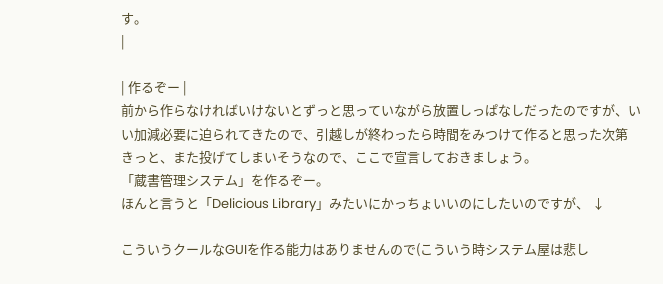す。
|

| 作るぞー |
前から作らなければいけないとずっと思っていながら放置しっぱなしだったのですが、いい加減必要に迫られてきたので、引越しが終わったら時間をみつけて作ると思った次第
きっと、また投げてしまいそうなので、ここで宣言しておきましょう。
「蔵書管理システム」を作るぞー。
ほんと言うと「Delicious Library」みたいにかっちょいいのにしたいのですが、 ↓

こういうクールなGUIを作る能力はありませんので(こういう時システム屋は悲し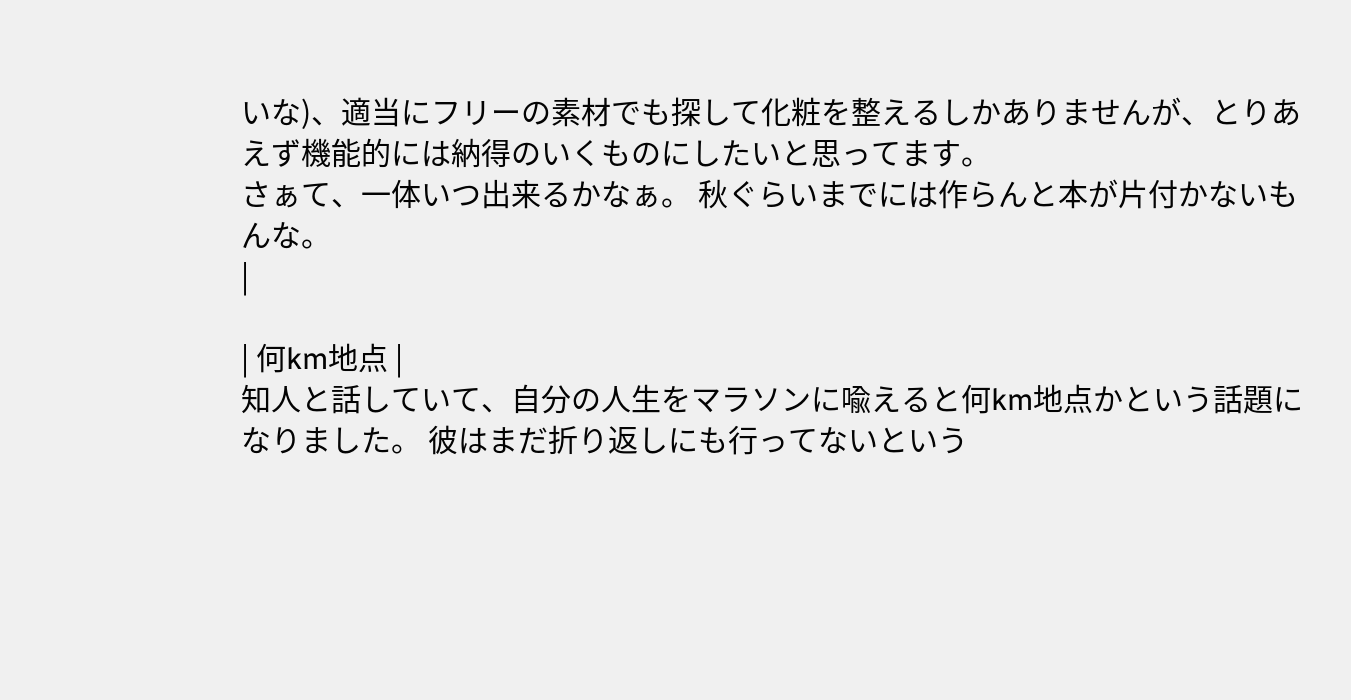いな)、適当にフリーの素材でも探して化粧を整えるしかありませんが、とりあえず機能的には納得のいくものにしたいと思ってます。
さぁて、一体いつ出来るかなぁ。 秋ぐらいまでには作らんと本が片付かないもんな。
|

| 何km地点 |
知人と話していて、自分の人生をマラソンに喩えると何km地点かという話題になりました。 彼はまだ折り返しにも行ってないという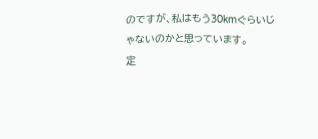のですが、私はもう30kmぐらいじゃないのかと思っています。
定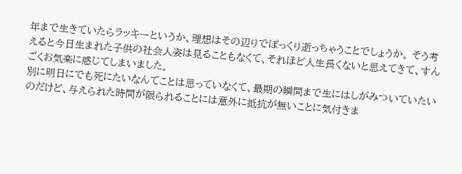年まで生きていたらラッキーというか、理想はその辺りでぽっくり逝っちゃうことでしょうか。 そう考えると今日生まれた子供の社会人姿は見ることもなくて、それほど人生長くないと思えてきて、すんごくお気楽に感じてしまいました。
別に明日にでも死にたいなんてことは思っていなくて、最期の瞬間まで生にはしがみついていたいのだけど、与えられた時間が限られることには意外に抵抗が無いことに気付きま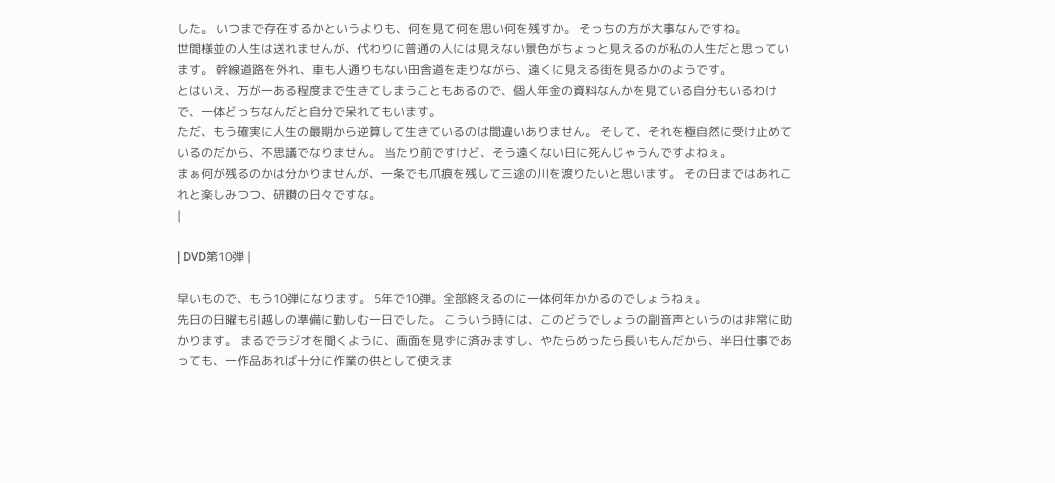した。 いつまで存在するかというよりも、何を見て何を思い何を残すか。 そっちの方が大事なんですね。
世間様並の人生は送れませんが、代わりに普通の人には見えない景色がちょっと見えるのが私の人生だと思っています。 幹線道路を外れ、車も人通りもない田舎道を走りながら、遠くに見える街を見るかのようです。
とはいえ、万が一ある程度まで生きてしまうこともあるので、個人年金の資料なんかを見ている自分もいるわけで、一体どっちなんだと自分で呆れてもいます。
ただ、もう確実に人生の最期から逆算して生きているのは間違いありません。 そして、それを極自然に受け止めているのだから、不思議でなりません。 当たり前ですけど、そう遠くない日に死んじゃうんですよねぇ。
まぁ何が残るのかは分かりませんが、一条でも爪痕を残して三途の川を渡りたいと思います。 その日まではあれこれと楽しみつつ、研鑚の日々ですな。
|

| DVD第10弾 |

早いもので、もう10弾になります。 5年で10弾。全部終えるのに一体何年かかるのでしょうねぇ。
先日の日曜も引越しの準備に勤しむ一日でした。 こういう時には、このどうでしょうの副音声というのは非常に助かります。 まるでラジオを聞くように、画面を見ずに済みますし、やたらめったら長いもんだから、半日仕事であっても、一作品あれば十分に作業の供として使えま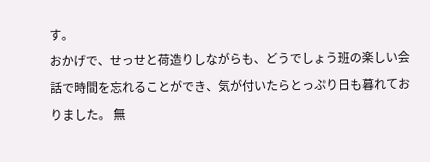す。
おかげで、せっせと荷造りしながらも、どうでしょう班の楽しい会話で時間を忘れることができ、気が付いたらとっぷり日も暮れておりました。 無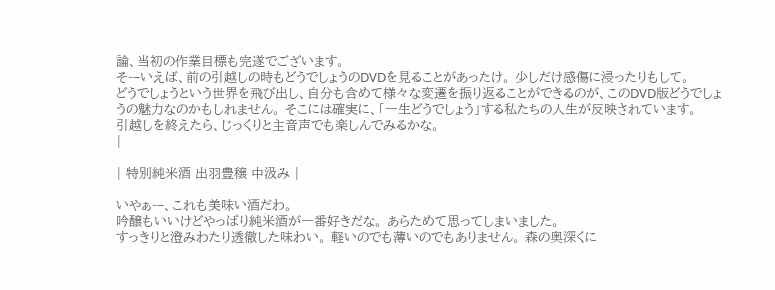論、当初の作業目標も完遂でございます。
そーいえば、前の引越しの時もどうでしょうのDVDを見ることがあったけ。 少しだけ感傷に浸ったりもして。
どうでしょうという世界を飛び出し、自分も含めて様々な変遷を振り返ることができるのが、このDVD版どうでしょうの魅力なのかもしれません。 そこには確実に、「一生どうでしょう」する私たちの人生が反映されています。
引越しを終えたら、じっくりと主音声でも楽しんでみるかな。
|

| 特別純米酒 出羽豊穣 中汲み |

いやぁー、これも美味い酒だわ。
吟醸もいいけどやっぱり純米酒が一番好きだな。 あらためて思ってしまいました。
すっきりと澄みわたり透徹した味わい。 軽いのでも薄いのでもありません。 森の奥深くに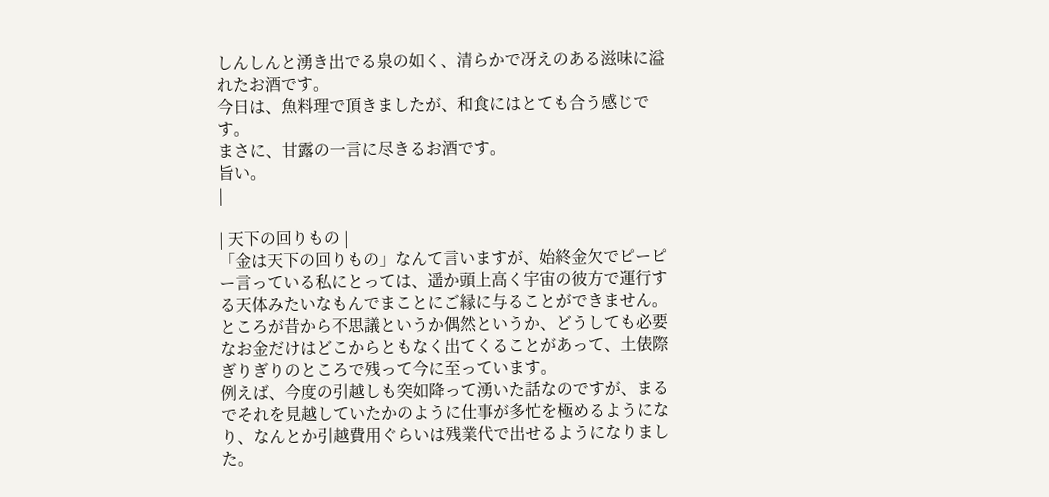しんしんと湧き出でる泉の如く、清らかで冴えのある滋味に溢れたお酒です。
今日は、魚料理で頂きましたが、和食にはとても合う感じです。
まさに、甘露の一言に尽きるお酒です。
旨い。
|

| 天下の回りもの |
「金は天下の回りもの」なんて言いますが、始終金欠でピーピー言っている私にとっては、遥か頭上高く宇宙の彼方で運行する天体みたいなもんでまことにご縁に与ることができません。
ところが昔から不思議というか偶然というか、どうしても必要なお金だけはどこからともなく出てくることがあって、土俵際ぎりぎりのところで残って今に至っています。
例えば、今度の引越しも突如降って湧いた話なのですが、まるでそれを見越していたかのように仕事が多忙を極めるようになり、なんとか引越費用ぐらいは残業代で出せるようになりました。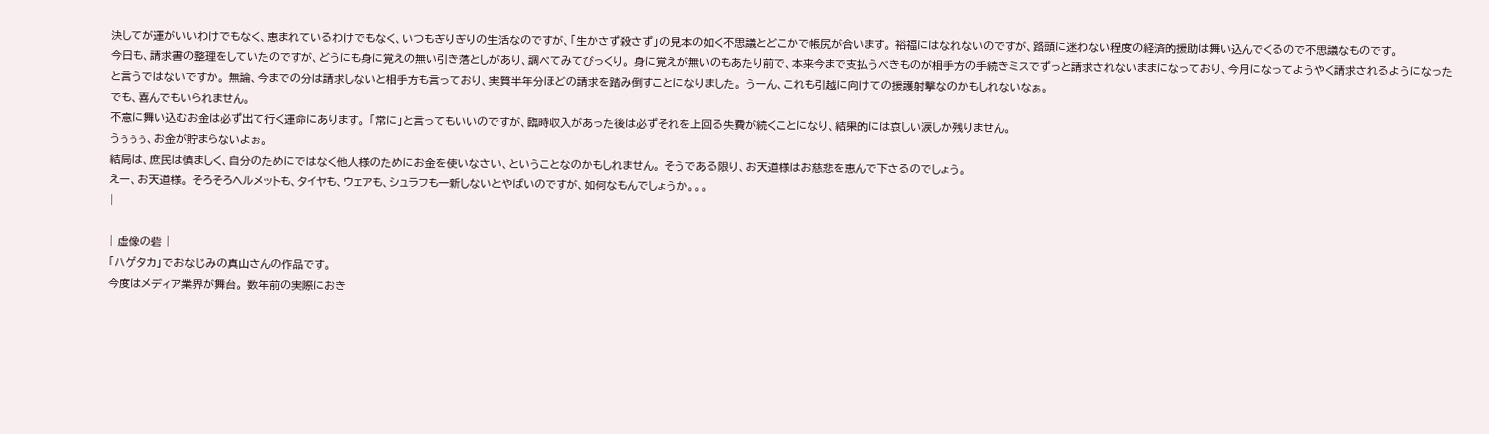決してが運がいいわけでもなく、恵まれているわけでもなく、いつもぎりぎりの生活なのですが、「生かさず殺さず」の見本の如く不思議とどこかで帳尻が合います。 裕福にはなれないのですが、路頭に迷わない程度の経済的援助は舞い込んでくるので不思議なものです。
今日も、請求書の整理をしていたのですが、どうにも身に覚えの無い引き落としがあり、調べてみてびっくり。 身に覚えが無いのもあたり前で、本来今まで支払うべきものが相手方の手続きミスでずっと請求されないままになっており、今月になってようやく請求されるようになったと言うではないですか。 無論、今までの分は請求しないと相手方も言っており、実質半年分ほどの請求を踏み倒すことになりました。 うーん、これも引越に向けての援護射撃なのかもしれないなぁ。
でも、喜んでもいられません。
不意に舞い込むお金は必ず出て行く運命にあります。 「常に」と言ってもいいのですが、臨時収入があった後は必ずそれを上回る失費が続くことになり、結果的には哀しい涙しか残りません。
うぅぅぅ、お金が貯まらないよぉ。
結局は、庶民は慎ましく、自分のためにではなく他人様のためにお金を使いなさい、ということなのかもしれません。 そうである限り、お天道様はお慈悲を恵んで下さるのでしょう。
えー、お天道様。 そろそろヘルメットも、タイヤも、ウェアも、シュラフも一新しないとやばいのですが、如何なもんでしょうか。。。
|

| 虚像の砦 |
「ハゲタカ」でおなじみの真山さんの作品です。
今度はメディア業界が舞台。 数年前の実際におき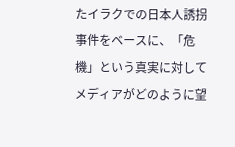たイラクでの日本人誘拐事件をベースに、「危機」という真実に対してメディアがどのように望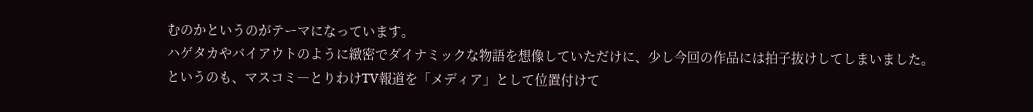むのかというのがテーマになっています。
ハゲタカやバイアウトのように緻密でダイナミックな物語を想像していただけに、少し今回の作品には拍子抜けしてしまいました。
というのも、マスコミ―とりわけTV報道を「メディア」として位置付けて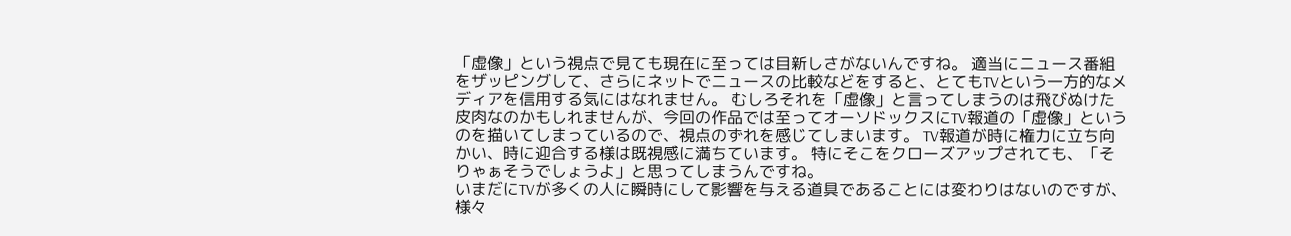「虚像」という視点で見ても現在に至っては目新しさがないんですね。 適当にニュース番組をザッピングして、さらにネットでニュースの比較などをすると、とてもTVという一方的なメディアを信用する気にはなれません。 むしろそれを「虚像」と言ってしまうのは飛びぬけた皮肉なのかもしれませんが、今回の作品では至ってオーソドックスにTV報道の「虚像」というのを描いてしまっているので、視点のずれを感じてしまいます。 TV報道が時に権力に立ち向かい、時に迎合する様は既視感に満ちています。 特にそこをクローズアップされても、「そりゃぁそうでしょうよ」と思ってしまうんですね。
いまだにTVが多くの人に瞬時にして影響を与える道具であることには変わりはないのですが、様々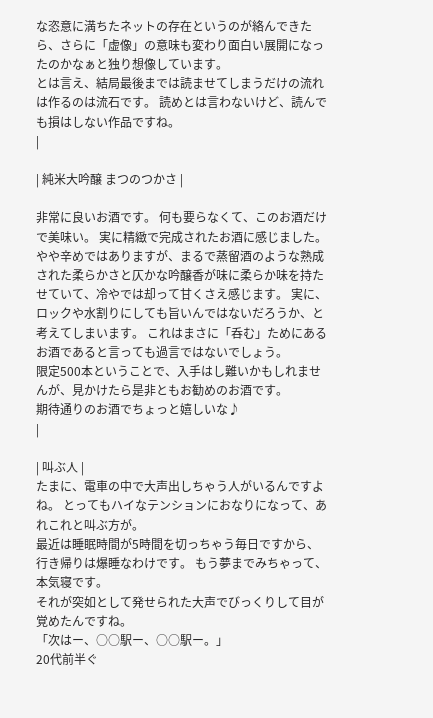な恣意に満ちたネットの存在というのが絡んできたら、さらに「虚像」の意味も変わり面白い展開になったのかなぁと独り想像しています。
とは言え、結局最後までは読ませてしまうだけの流れは作るのは流石です。 読めとは言わないけど、読んでも損はしない作品ですね。
|

| 純米大吟醸 まつのつかさ |

非常に良いお酒です。 何も要らなくて、このお酒だけで美味い。 実に精緻で完成されたお酒に感じました。
やや辛めではありますが、まるで蒸留酒のような熟成された柔らかさと仄かな吟醸香が味に柔らか味を持たせていて、冷やでは却って甘くさえ感じます。 実に、ロックや水割りにしても旨いんではないだろうか、と考えてしまいます。 これはまさに「呑む」ためにあるお酒であると言っても過言ではないでしょう。
限定500本ということで、入手はし難いかもしれませんが、見かけたら是非ともお勧めのお酒です。
期待通りのお酒でちょっと嬉しいな♪
|

| 叫ぶ人 |
たまに、電車の中で大声出しちゃう人がいるんですよね。 とってもハイなテンションにおなりになって、あれこれと叫ぶ方が。
最近は睡眠時間が5時間を切っちゃう毎日ですから、行き帰りは爆睡なわけです。 もう夢までみちゃって、本気寝です。
それが突如として発せられた大声でびっくりして目が覚めたんですね。
「次はー、○○駅ー、○○駅ー。」
20代前半ぐ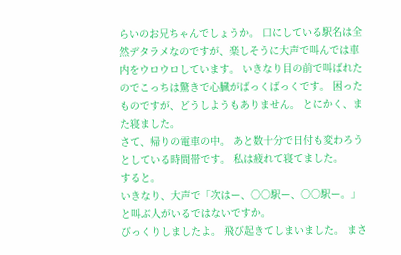らいのお兄ちゃんでしょうか。 口にしている駅名は全然デタラメなのですが、楽しそうに大声で叫んでは車内をウロウロしています。 いきなり目の前で叫ばれたのでこっちは驚きで心臓がばっくばっくです。 困ったものですが、どうしようもありません。 とにかく、また寝ました。
さて、帰りの電車の中。 あと数十分で日付も変わろうとしている時間帯です。 私は疲れて寝てました。
すると。
いきなり、大声で「次はー、○○駅ー、○○駅ー。」と叫ぶ人がいるではないですか。
びっくりしましたよ。 飛び起きてしまいました。 まさ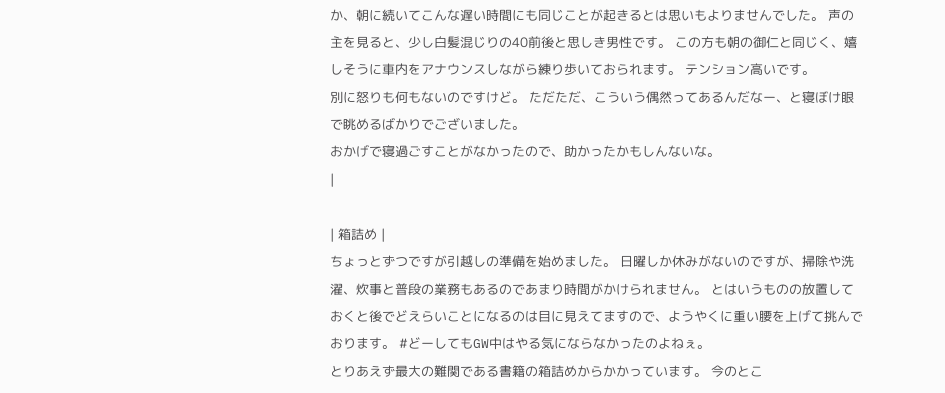か、朝に続いてこんな遅い時間にも同じことが起きるとは思いもよりませんでした。 声の主を見ると、少し白髪混じりの40前後と思しき男性です。 この方も朝の御仁と同じく、嬉しそうに車内をアナウンスしながら練り歩いておられます。 テンション高いです。
別に怒りも何もないのですけど。 ただただ、こういう偶然ってあるんだなー、と寝ぼけ眼で眺めるばかりでございました。
おかげで寝過ごすことがなかったので、助かったかもしんないな。
|

| 箱詰め |
ちょっとずつですが引越しの準備を始めました。 日曜しか休みがないのですが、掃除や洗濯、炊事と普段の業務もあるのであまり時間がかけられません。 とはいうものの放置しておくと後でどえらいことになるのは目に見えてますので、ようやくに重い腰を上げて挑んでおります。 #どーしてもGW中はやる気にならなかったのよねぇ。
とりあえず最大の難関である書籍の箱詰めからかかっています。 今のとこ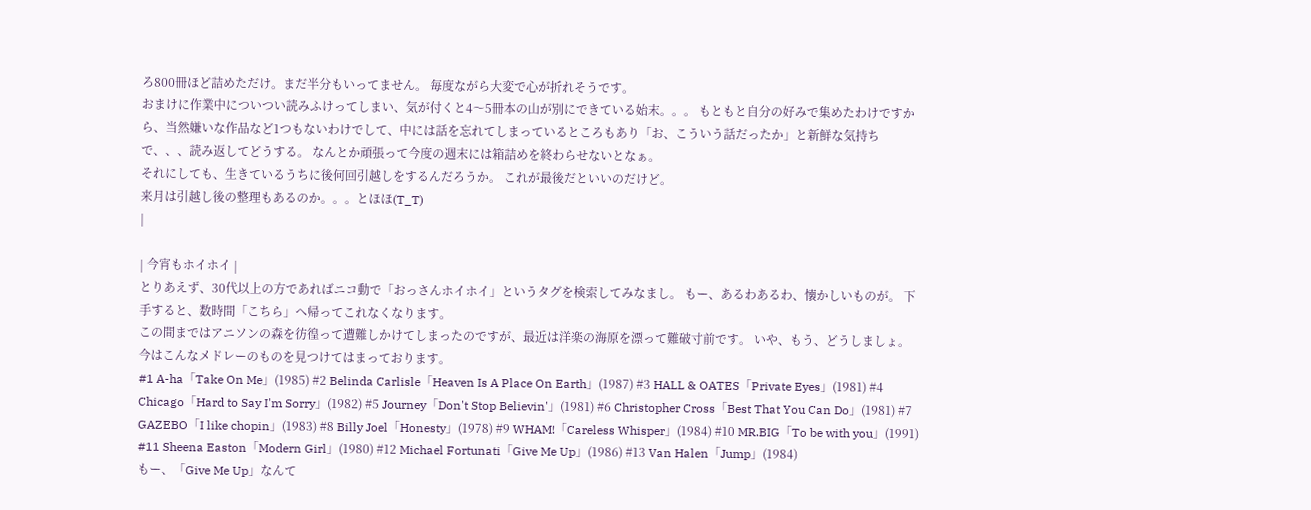ろ800冊ほど詰めただけ。まだ半分もいってません。 毎度ながら大変で心が折れそうです。
おまけに作業中についつい読みふけってしまい、気が付くと4〜5冊本の山が別にできている始末。。。 もともと自分の好みで集めたわけですから、当然嫌いな作品など1つもないわけでして、中には話を忘れてしまっているところもあり「お、こういう話だったか」と新鮮な気持ちで、、、読み返してどうする。 なんとか頑張って今度の週末には箱詰めを終わらせないとなぁ。
それにしても、生きているうちに後何回引越しをするんだろうか。 これが最後だといいのだけど。
来月は引越し後の整理もあるのか。。。とほほ(T_T)
|

| 今宵もホイホイ |
とりあえず、30代以上の方であればニコ動で「おっさんホイホイ」というタグを検索してみなまし。 もー、あるわあるわ、懐かしいものが。 下手すると、数時間「こちら」へ帰ってこれなくなります。
この間まではアニソンの森を彷徨って遭難しかけてしまったのですが、最近は洋楽の海原を漂って難破寸前です。 いや、もう、どうしましょ。
今はこんなメドレーのものを見つけてはまっております。
#1 A-ha「Take On Me」(1985) #2 Belinda Carlisle「Heaven Is A Place On Earth」(1987) #3 HALL & OATES「Private Eyes」(1981) #4 Chicago「Hard to Say I'm Sorry」(1982) #5 Journey「Don't Stop Believin'」(1981) #6 Christopher Cross「Best That You Can Do」(1981) #7 GAZEBO「I like chopin」(1983) #8 Billy Joel「Honesty」(1978) #9 WHAM!「Careless Whisper」(1984) #10 MR.BIG「To be with you」(1991) #11 Sheena Easton「Modern Girl」(1980) #12 Michael Fortunati「Give Me Up」(1986) #13 Van Halen「Jump」(1984)
もー、「Give Me Up」なんて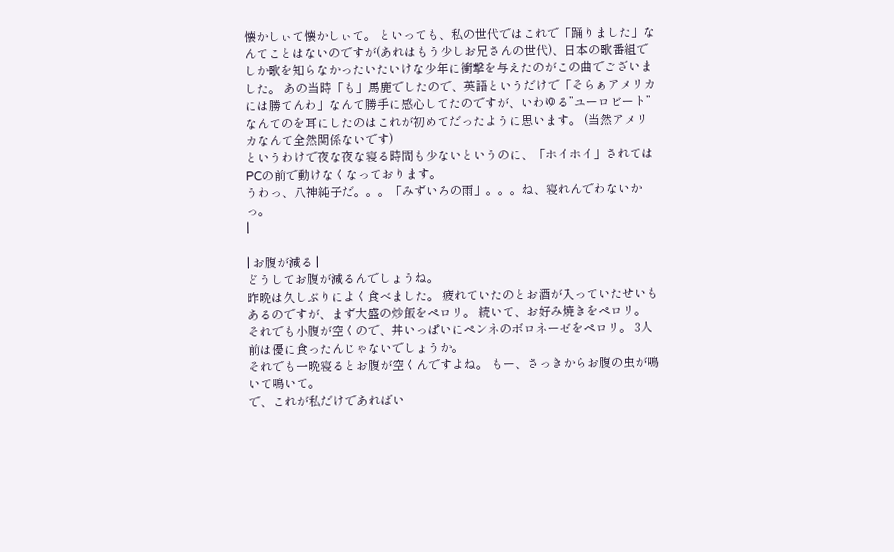懐かしぃて懐かしぃて。 といっても、私の世代ではこれで「踊りました」なんてことはないのですが(あれはもう少しお兄さんの世代)、日本の歌番組でしか歌を知らなかったいたいけな少年に衝撃を与えたのがこの曲でございました。 あの当時「も」馬鹿でしたので、英語というだけで「そらぁアメリカには勝てんわ」なんて勝手に感心してたのですが、いわゆる”ユーロビート”なんてのを耳にしたのはこれが初めてだったように思います。 (当然アメリカなんて全然関係ないです)
というわけで夜な夜な寝る時間も少ないというのに、「ホイホイ」されてはPCの前で動けなくなっております。
うわっ、八神純子だ。。。「みずいろの雨」。。。ね、寝れんでわないかっ。
|

| お腹が減る |
どうしてお腹が減るんでしょうね。
昨晩は久しぶりによく食べました。 疲れていたのとお酒が入っていたせいもあるのですが、まず大盛の炒飯をペロリ。 続いて、お好み焼きをペロリ。 それでも小腹が空くので、丼いっぱいにペンネのボロネーゼをペロリ。 3人前は優に食ったんじゃないでしょうか。
それでも一晩寝るとお腹が空くんですよね。 もー、さっきからお腹の虫が鳴いて鳴いて。
で、これが私だけであればい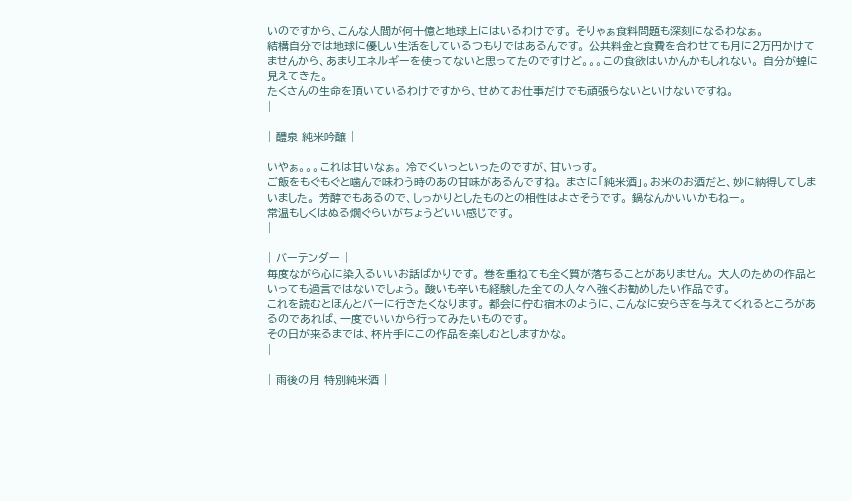いのですから、こんな人間が何十億と地球上にはいるわけです。 そりゃぁ食料問題も深刻になるわなぁ。
結構自分では地球に優しい生活をしているつもりではあるんです。 公共料金と食費を合わせても月に2万円かけてませんから、あまりエネルギーを使ってないと思ってたのですけど。。。この食欲はいかんかもしれない。 自分が蝗に見えてきた。
たくさんの生命を頂いているわけですから、せめてお仕事だけでも頑張らないといけないですね。
|

| 醴泉 純米吟醸 |

いやぁ。。。これは甘いなぁ。 冷でくいっといったのですが、甘いっす。
ご飯をもぐもぐと噛んで味わう時のあの甘味があるんですね。 まさに「純米酒」。お米のお酒だと、妙に納得してしまいました。 芳醇でもあるので、しっかりとしたものとの相性はよさそうです。 鍋なんかいいかもねー。
常温もしくはぬる燗ぐらいがちょうどいい感じです。
|

| バーテンダー |
毎度ながら心に染入るいいお話ばかりです。 巻を重ねても全く質が落ちることがありません。 大人のための作品といっても過言ではないでしょう。 酸いも辛いも経験した全ての人々へ強くお勧めしたい作品です。
これを読むとほんとバーに行きたくなります。 都会に佇む宿木のように、こんなに安らぎを与えてくれるところがあるのであれば、一度でいいから行ってみたいものです。
その日が来るまでは、杯片手にこの作品を楽しむとしますかな。
|

| 雨後の月 特別純米酒 |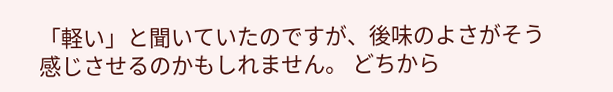「軽い」と聞いていたのですが、後味のよさがそう感じさせるのかもしれません。 どちから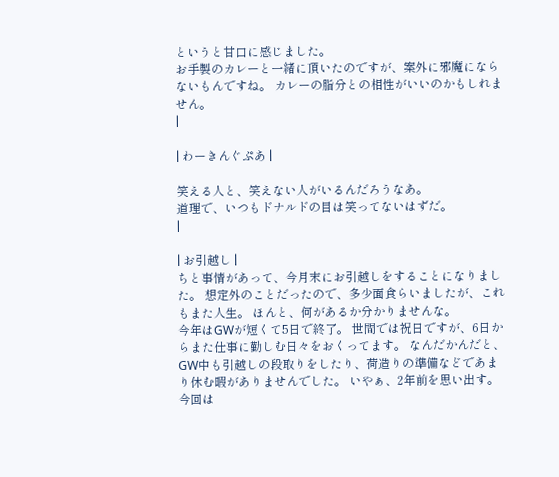というと甘口に感じました。
お手製のカレーと一緒に頂いたのですが、案外に邪魔にならないもんですね。 カレーの脂分との相性がいいのかもしれません。
|

| わーきんぐぷあ |

笑える人と、笑えない人がいるんだろうなあ。
道理で、いつもドナルドの目は笑ってないはずだ。
|

| お引越し |
ちと事情があって、今月末にお引越しをすることになりました。 想定外のことだったので、多少面食らいましたが、これもまた人生。 ほんと、何があるか分かりませんな。
今年はGWが短くて5日で終了。 世間では祝日ですが、6日からまた仕事に勤しむ日々をおくってます。 なんだかんだと、GW中も引越しの段取りをしたり、荷造りの準備などであまり休む暇がありませんでした。 いやぁ、2年前を思い出す。
今回は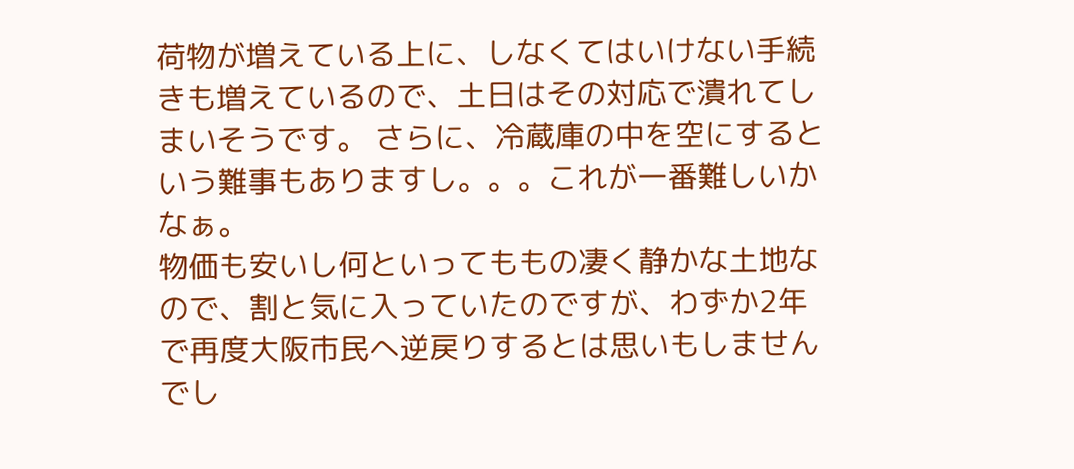荷物が増えている上に、しなくてはいけない手続きも増えているので、土日はその対応で潰れてしまいそうです。 さらに、冷蔵庫の中を空にするという難事もありますし。。。これが一番難しいかなぁ。
物価も安いし何といってももの凄く静かな土地なので、割と気に入っていたのですが、わずか2年で再度大阪市民へ逆戻りするとは思いもしませんでし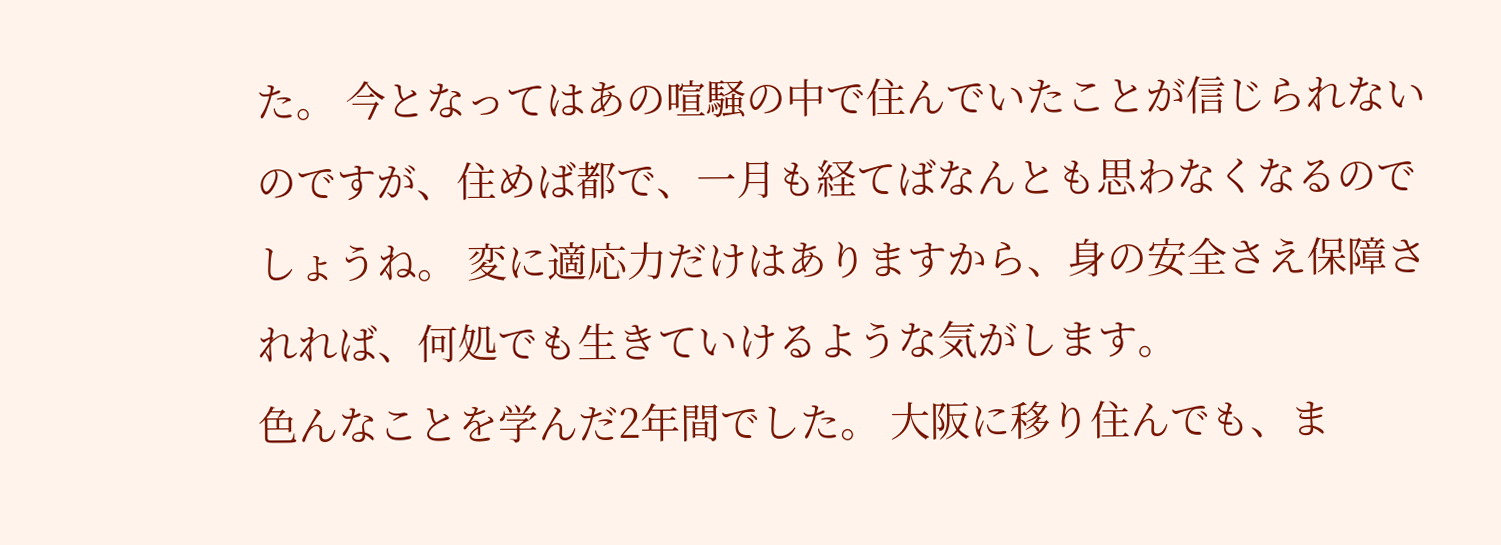た。 今となってはあの喧騒の中で住んでいたことが信じられないのですが、住めば都で、一月も経てばなんとも思わなくなるのでしょうね。 変に適応力だけはありますから、身の安全さえ保障されれば、何処でも生きていけるような気がします。
色んなことを学んだ2年間でした。 大阪に移り住んでも、ま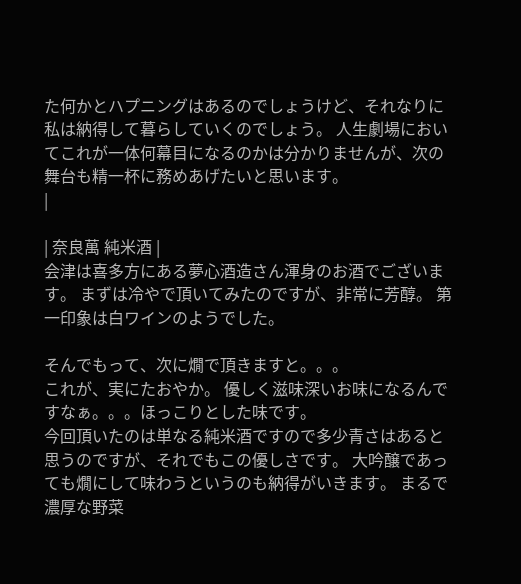た何かとハプニングはあるのでしょうけど、それなりに私は納得して暮らしていくのでしょう。 人生劇場においてこれが一体何幕目になるのかは分かりませんが、次の舞台も精一杯に務めあげたいと思います。
|

| 奈良萬 純米酒 |
会津は喜多方にある夢心酒造さん渾身のお酒でございます。 まずは冷やで頂いてみたのですが、非常に芳醇。 第一印象は白ワインのようでした。

そんでもって、次に燗で頂きますと。。。
これが、実にたおやか。 優しく滋味深いお味になるんですなぁ。。。ほっこりとした味です。
今回頂いたのは単なる純米酒ですので多少青さはあると思うのですが、それでもこの優しさです。 大吟醸であっても燗にして味わうというのも納得がいきます。 まるで濃厚な野菜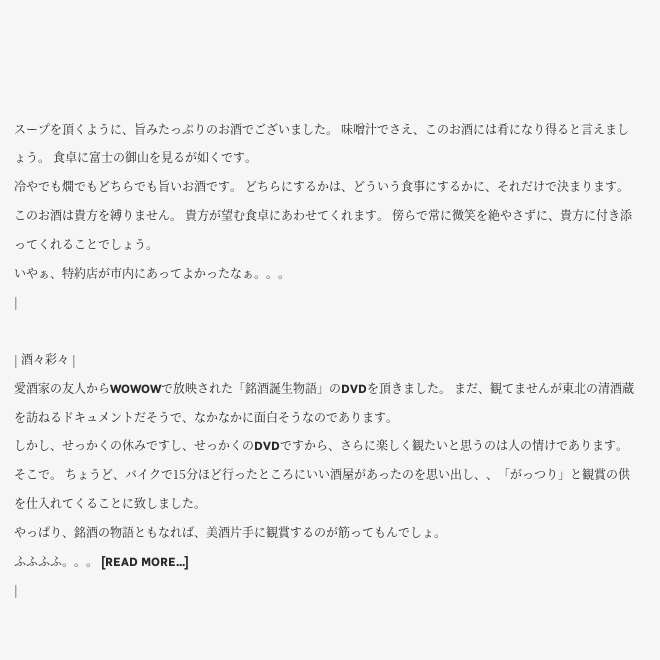スープを頂くように、旨みたっぷりのお酒でございました。 味噌汁でさえ、このお酒には肴になり得ると言えましょう。 食卓に富士の御山を見るが如くです。
冷やでも燗でもどちらでも旨いお酒です。 どちらにするかは、どういう食事にするかに、それだけで決まります。 このお酒は貴方を縛りません。 貴方が望む食卓にあわせてくれます。 傍らで常に微笑を絶やさずに、貴方に付き添ってくれることでしょう。
いやぁ、特約店が市内にあってよかったなぁ。。。
|

| 酒々彩々 |
愛酒家の友人からWOWOWで放映された「銘酒誕生物語」のDVDを頂きました。 まだ、観てませんが東北の清酒蔵を訪ねるドキュメントだそうで、なかなかに面白そうなのであります。
しかし、せっかくの休みですし、せっかくのDVDですから、さらに楽しく観たいと思うのは人の情けであります。 そこで。 ちょうど、バイクで15分ほど行ったところにいい酒屋があったのを思い出し、、「がっつり」と観賞の供を仕入れてくることに致しました。
やっぱり、銘酒の物語ともなれば、美酒片手に観賞するのが筋ってもんでしょ。
ふふふふ。。。 [READ MORE...]
|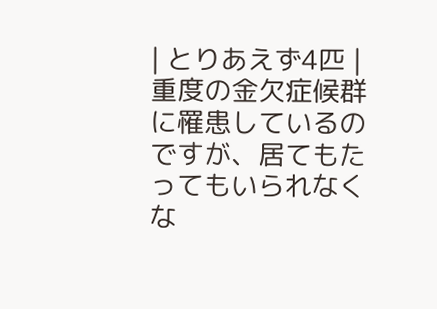| とりあえず4匹 |
重度の金欠症候群に罹患しているのですが、居てもたってもいられなくな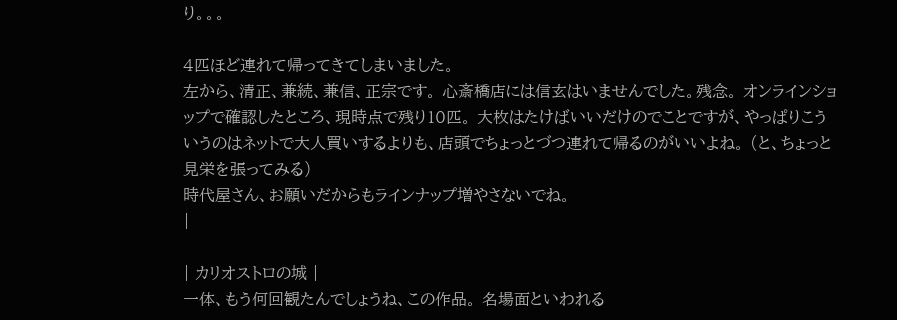り。。。

4匹ほど連れて帰ってきてしまいました。
左から、清正、兼続、兼信、正宗です。 心斎橋店には信玄はいませんでした。残念。 オンラインショップで確認したところ、現時点で残り10匹。 大枚はたけばいいだけのでことですが、やっぱりこういうのはネットで大人買いするよりも、店頭でちょっとづつ連れて帰るのがいいよね。 (と、ちょっと見栄を張ってみる)
時代屋さん、お願いだからもラインナップ増やさないでね。
|

| カリオストロの城 |
一体、もう何回観たんでしょうね、この作品。 名場面といわれる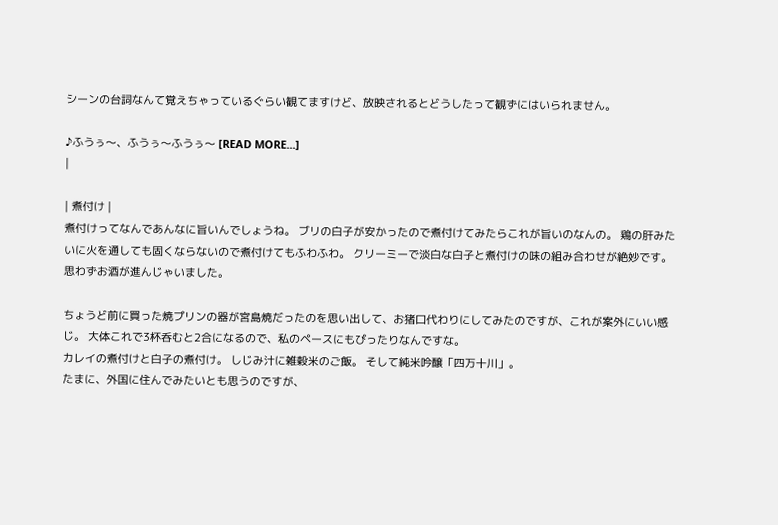シーンの台詞なんて覚えちゃっているぐらい観てますけど、放映されるとどうしたって観ずにはいられません。

♪ふうぅ〜、ふうぅ〜ふうぅ〜 [READ MORE...]
|

| 煮付け |
煮付けってなんであんなに旨いんでしょうね。 ブリの白子が安かったので煮付けてみたらこれが旨いのなんの。 鶏の肝みたいに火を通しても固くならないので煮付けてもふわふわ。 クリーミーで淡白な白子と煮付けの味の組み合わせが絶妙です。 思わずお酒が進んじゃいました。

ちょうど前に買った焼プリンの器が宮島焼だったのを思い出して、お猪口代わりにしてみたのですが、これが案外にいい感じ。 大体これで3杯呑むと2合になるので、私のペースにもぴったりなんですな。
カレイの煮付けと白子の煮付け。 しじみ汁に雑穀米のご飯。 そして純米吟醸「四万十川」。
たまに、外国に住んでみたいとも思うのですが、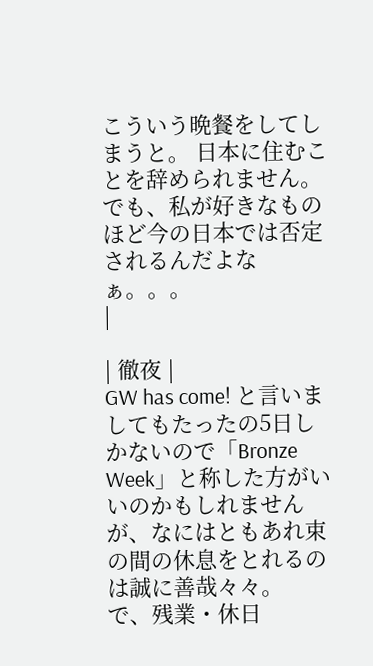こういう晩餐をしてしまうと。 日本に住むことを辞められません。
でも、私が好きなものほど今の日本では否定されるんだよなぁ。。。
|

| 徹夜 |
GW has come! と言いましてもたったの5日しかないので「Bronze Week」と称した方がいいのかもしれませんが、なにはともあれ束の間の休息をとれるのは誠に善哉々々。
で、残業・休日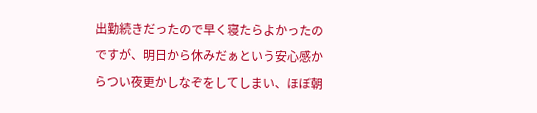出勤続きだったので早く寝たらよかったのですが、明日から休みだぁという安心感からつい夜更かしなぞをしてしまい、ほぼ朝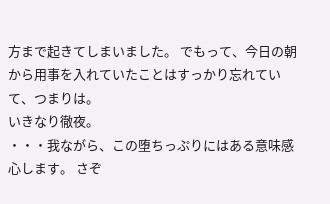方まで起きてしまいました。 でもって、今日の朝から用事を入れていたことはすっかり忘れていて、つまりは。
いきなり徹夜。
・・・我ながら、この堕ちっぷりにはある意味感心します。 さぞ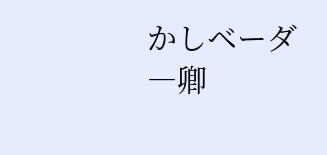かしベーダ―卿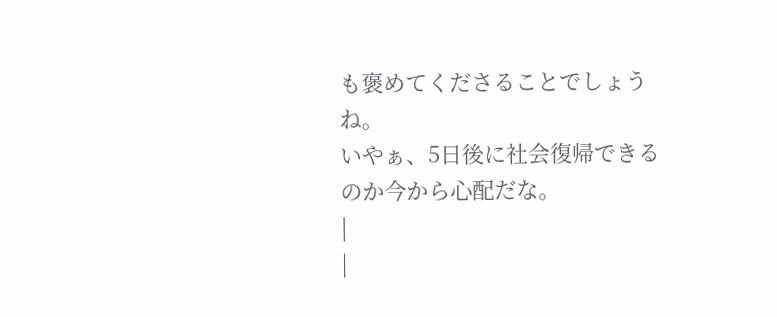も褒めてくださることでしょうね。
いやぁ、5日後に社会復帰できるのか今から心配だな。
|
|